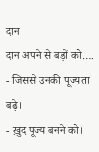दान
दान अपने से बड़ों को….
- जिससे उनकी पूज्यता बढ़े।
- ख़ुद पूज्य बनने को।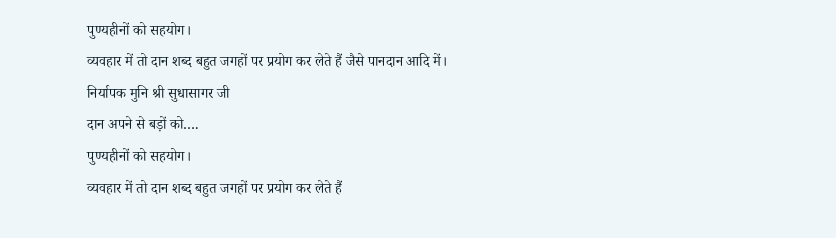पुण्यहीनों को सहयोग।
व्यवहार में तो दान शब्द बहुत जगहों पर प्रयोग कर लेते हैं जैसे पानदान आदि में।
निर्यापक मुनि श्री सुधासागर जी
दान अपने से बड़ों को….
पुण्यहीनों को सहयोग।
व्यवहार में तो दान शब्द बहुत जगहों पर प्रयोग कर लेते हैं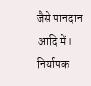जैसे पानदान आदि में।
निर्यापक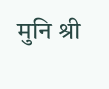मुनि श्री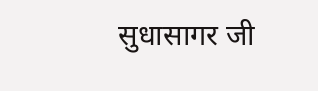सुधासागर जी